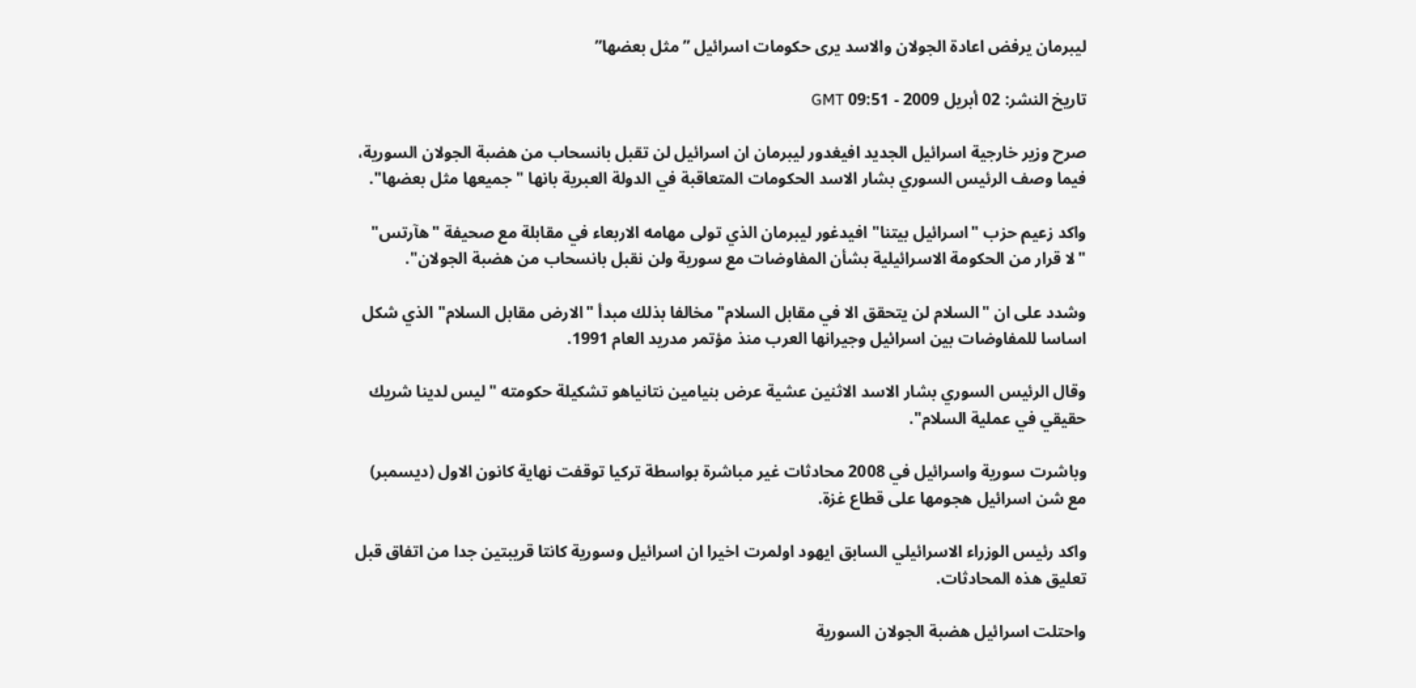ليبرمان يرفض اعادة الجولان والاسد يرى حكومات اسرائيل ”مثل بعضها”

تاريخ النشر: 02 أبريل 2009 - 09:51 GMT

صرح وزير خارجية اسرائيل الجديد افيغدور ليبرمان ان اسرائيل لن تقبل بانسحاب من هضبة الجولان السورية، فيما وصف الرئيس السوري بشار الاسد الحكومات المتعاقبة في الدولة العبرية بانها "جميعها مثل بعضها".

واكد زعيم حزب "اسرائيل بيتنا" افيدغور ليبرمان الذي تولى مهامه الاربعاء في مقابلة مع صحيفة "هآرتس" "لا قرار من الحكومة الاسرائيلية بشأن المفاوضات مع سورية ولن نقبل بانسحاب من هضبة الجولان".

وشدد على ان "السلام لن يتحقق الا في مقابل السلام" مخالفا بذلك مبدأ "الارض مقابل السلام" الذي شكل اساسا للمفاوضات بين اسرائيل وجيرانها العرب منذ مؤتمر مدريد العام 1991.

وقال الرئيس السوري بشار الاسد الاثنين عشية عرض بنيامين نتانياهو تشكيلة حكومته "ليس لدينا شريك حقيقي في عملية السلام".

وباشرت سورية واسرائيل في 2008 محادثات غير مباشرة بواسطة تركيا توقفت نهاية كانون الاول (ديسمبر) مع شن اسرائيل هجومها على قطاع غزة.

واكد رئيس الوزراء الاسرائيلي السابق ايهود اولمرت اخيرا ان اسرائيل وسورية كانتا قريبتين جدا من اتفاق قبل تعليق هذه المحادثات.

واحتلت اسرائيل هضبة الجولان السورية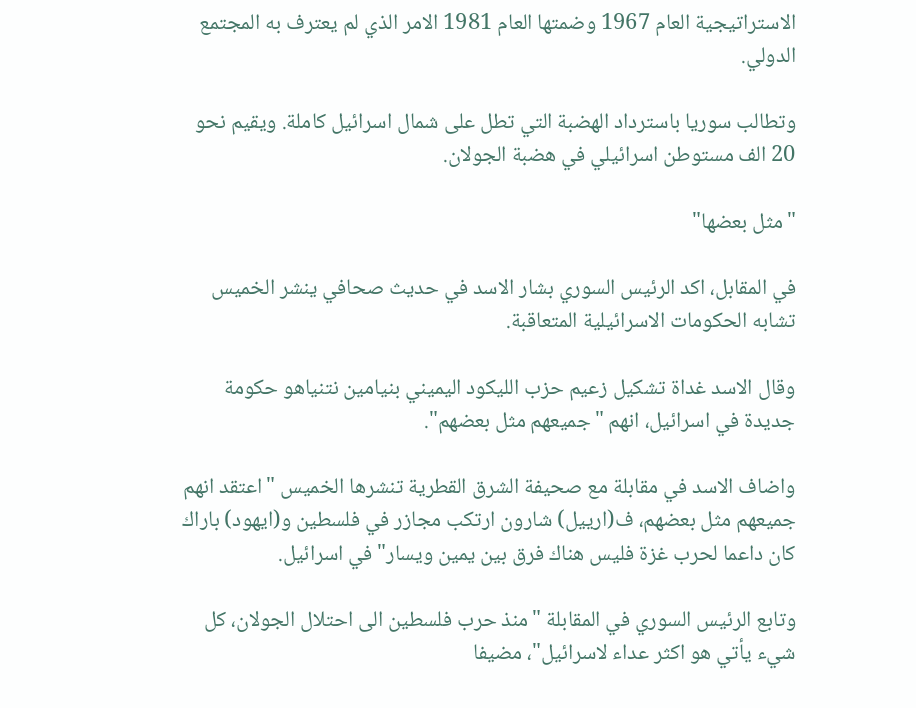الاستراتيجية العام 1967 وضمتها العام 1981 الامر الذي لم يعترف به المجتمع الدولي.

وتطالب سوريا باسترداد الهضبة التي تطل على شمال اسرائيل كاملة. ويقيم نحو 20 الف مستوطن اسرائيلي في هضبة الجولان.

"مثل بعضها"

في المقابل، اكد الرئيس السوري بشار الاسد في حديث صحافي ينشر الخميس تشابه الحكومات الاسرائيلية المتعاقبة.

وقال الاسد غداة تشكيل زعيم حزب الليكود اليميني بنيامين نتنياهو حكومة جديدة في اسرائيل، انهم "جميعهم مثل بعضهم".

واضاف الاسد في مقابلة مع صحيفة الشرق القطرية تنشرها الخميس "اعتقد انهم جميعهم مثل بعضهم، ف(ارييل) شارون ارتكب مجازر في فلسطين و(ايهود) باراك كان داعما لحرب غزة فليس هناك فرق بين يمين ويسار" في اسرائيل.

وتابع الرئيس السوري في المقابلة "منذ حرب فلسطين الى احتلال الجولان، كل شيء يأتي هو اكثر عداء لاسرائيل"، مضيفا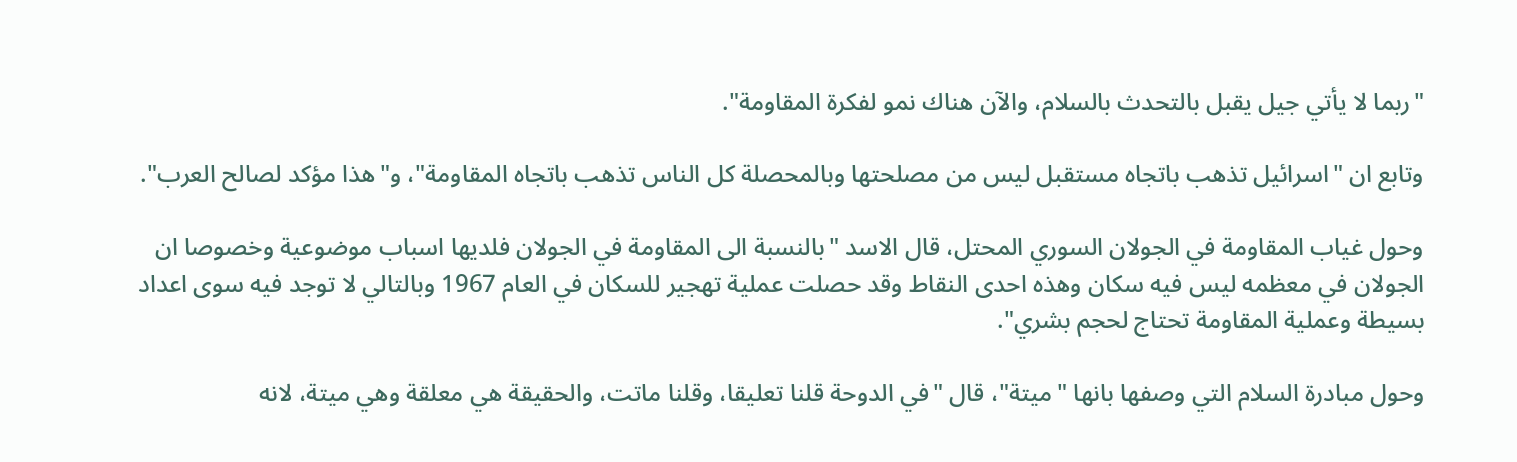"ربما لا يأتي جيل يقبل بالتحدث بالسلام، والآن هناك نمو لفكرة المقاومة".

وتابع ان "اسرائيل تذهب باتجاه مستقبل ليس من مصلحتها وبالمحصلة كل الناس تذهب باتجاه المقاومة"، و"هذا مؤكد لصالح العرب".

وحول غياب المقاومة في الجولان السوري المحتل، قال الاسد "بالنسبة الى المقاومة في الجولان فلديها اسباب موضوعية وخصوصا ان الجولان في معظمه ليس فيه سكان وهذه احدى النقاط وقد حصلت عملية تهجير للسكان في العام 1967 وبالتالي لا توجد فيه سوى اعداد بسيطة وعملية المقاومة تحتاج لحجم بشري".

وحول مبادرة السلام التي وصفها بانها "ميتة"، قال "في الدوحة قلنا تعليقا، وقلنا ماتت، والحقيقة هي معلقة وهي ميتة، لانه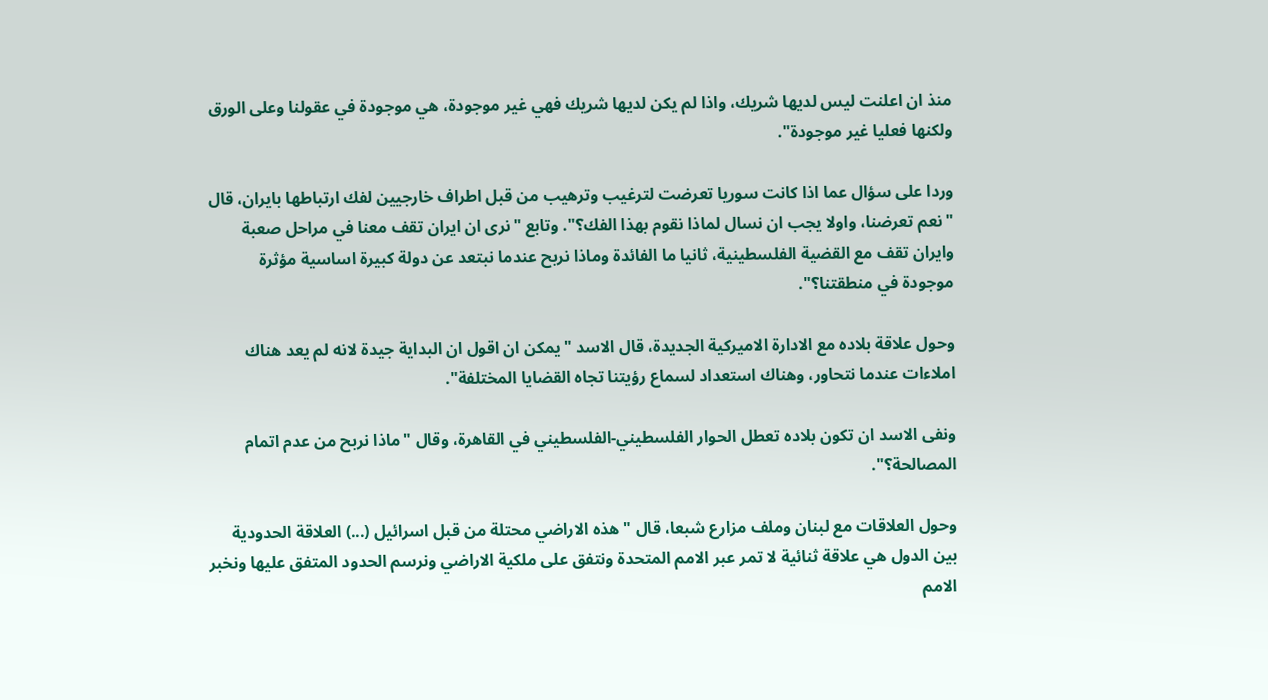منذ ان اعلنت ليس لديها شريك، واذا لم يكن لديها شريك فهي غير موجودة، هي موجودة في عقولنا وعلى الورق ولكنها فعليا غير موجودة".

وردا على سؤال عما اذا كانت سوريا تعرضت لترغيب وترهيب من قبل اطراف خارجيين لفك ارتباطها بايران، قال "نعم تعرضنا، واولا يجب ان نسال لماذا نقوم بهذا الفك؟". وتابع "نرى ان ايران تقف معنا في مراحل صعبة وايران تقف مع القضية الفلسطينية، ثانيا ما الفائدة وماذا نربح عندما نبتعد عن دولة كبيرة اساسية مؤثرة موجودة في منطقتنا؟".

وحول علاقة بلاده مع الادارة الاميركية الجديدة، قال الاسد "يمكن ان اقول ان البداية جيدة لانه لم يعد هناك املاءات عندما نتحاور، وهناك استعداد لسماع رؤيتنا تجاه القضايا المختلفة".

ونفى الاسد ان تكون بلاده تعطل الحوار الفلسطيني-الفلسطيني في القاهرة، وقال "ماذا نربح من عدم اتمام المصالحة؟".

وحول العلاقات مع لبنان وملف مزارع شبعا، قال "هذه الاراضي محتلة من قبل اسرائيل (...) العلاقة الحدودية بين الدول هي علاقة ثنائية لا تمر عبر الامم المتحدة ونتفق على ملكية الاراضي ونرسم الحدود المتفق عليها ونخبر الامم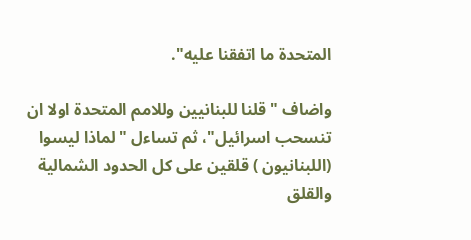المتحدة ما اتفقنا عليه".

واضاف "قلنا للبنانيين وللامم المتحدة اولا ان تنسحب اسرائيل"، ثم تساءل "لماذا ليسوا (اللبنانيون ) قلقين على كل الحدود الشمالية والقلق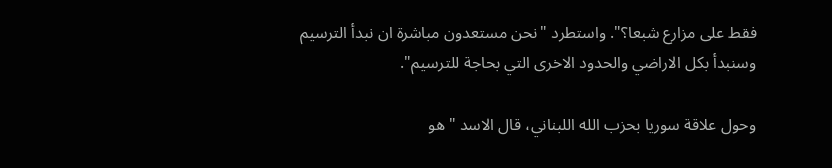فقط على مزارع شبعا؟". واستطرد "نحن مستعدون مباشرة ان نبدأ الترسيم وسنبدأ بكل الاراضي والحدود الاخرى التي بحاجة للترسيم".

وحول علاقة سوريا بحزب الله اللبناني، قال الاسد "هو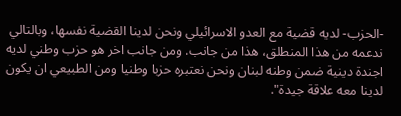-الحزب- لديه قضية مع العدو الاسرائيلي ونحن لدينا القضية نفسها، وبالتالي ندعمه من هذا المنطلق، هذا من جانب. ومن جانب اخر هو حزب وطني لديه اجندة دينية ضمن وطنه لبنان ونحن نعتبره حزبا وطنيا ومن الطبيعي ان يكون لدينا معه علاقة جيدة".